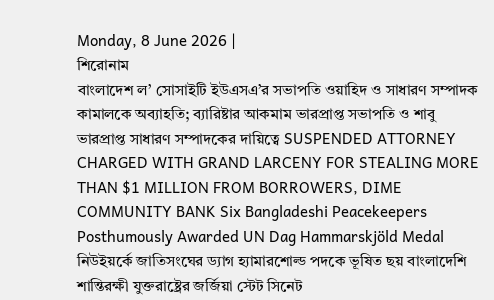Monday, 8 June 2026 |
শিরোনাম
বাংলাদেশ ল’ সোসাইটি ইউএসএ’র সভাপতি ওয়াহিদ ও সাধারণ সম্পাদক কামালকে অব্যাহতি; ব্যারিষ্টার আকমাম ভারপ্রাপ্ত সভাপতি ও শাবু ভারপ্রাপ্ত সাধারণ সম্পাদকের দায়িত্বে SUSPENDED ATTORNEY CHARGED WITH GRAND LARCENY FOR STEALING MORE THAN $1 MILLION FROM BORROWERS, DIME COMMUNITY BANK Six Bangladeshi Peacekeepers Posthumously Awarded UN Dag Hammarskjöld Medal নিউইয়র্কে জাতিসংঘের ড্যাগ হ্যামারশোল্ড পদকে ভূষিত ছয় বাংলাদেশি শান্তিরক্ষী যুক্তরাষ্ট্রের জর্জিয়া স্টেট সিনেট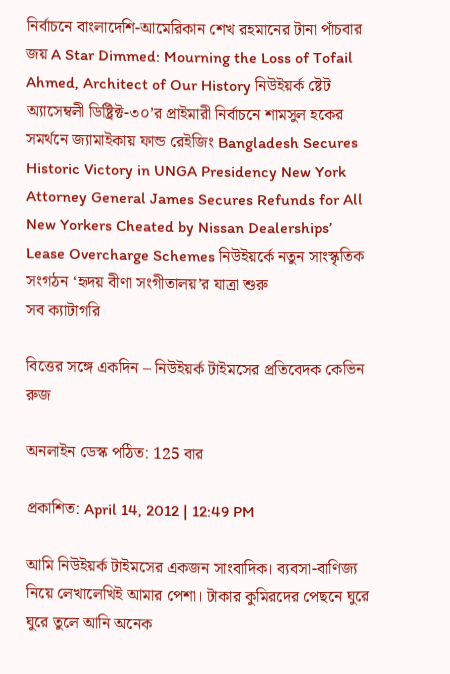নির্বাচনে বাংলাদেশি-আমেরিকান শেখ রহমানের টানা পাঁচবার জয় A Star Dimmed: Mourning the Loss of Tofail Ahmed, Architect of Our History নিউইয়র্ক ষ্টেট অ্যাসেম্বলী ডিষ্ট্রিক্ট-৩০’র প্রাইমারী নির্বাচনে শামসুল হকের সমর্থনে জ্যামাইকায় ফান্ড রেইজিং Bangladesh Secures Historic Victory in UNGA Presidency New York Attorney General James Secures Refunds for All New Yorkers Cheated by Nissan Dealerships’ Lease Overcharge Schemes নিউইয়র্কে নতুন সাংস্কৃতিক সংগঠন ‘হৃদয় বীণা সংগীতালয়’র যাত্রা শুরু
সব ক্যাটাগরি

বিত্তের সঙ্গে একদিন – নিউইয়র্ক টাইমসের প্রতিবেদক কেভিন রুজ

অনলাইন ডেস্ক পঠিত: 125 বার

প্রকাশিত: April 14, 2012 | 12:49 PM

আমি নিউইয়র্ক টাইমসের একজন সাংবাদিক। ব্যবসা-বাণিজ্য নিয়ে লেখালেখিই আমার পেশা। টাকার কুমিরদের পেছনে ঘুরে ঘুরে তুলে আনি অনেক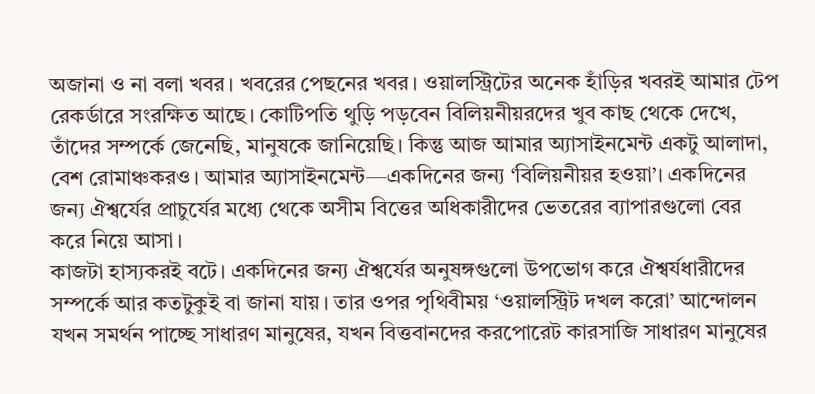অজানা ও না বলা খবর। খবরের পেছনের খবর। ওয়ালস্ট্রিটের অনেক হাঁড়ির খবরই আমার টেপ রেকর্ডারে সংরক্ষিত আছে। কোটিপতি থুড়ি পড়বেন বিলিয়নীয়রদের খুব কাছ থেকে দেখে, তাঁদের সম্পর্কে জেনেছি, মানুষকে জানিয়েছি। কিন্তু আজ আমার অ্যাসাইনমেন্ট একটু আলাদা, বেশ রোমাঞ্চকরও। আমার অ্যাসাইনমেন্ট—একদিনের জন্য ‘বিলিয়নীয়র হওয়া’। একদিনের জন্য ঐশ্বর্যের প্রাচুর্যের মধ্যে থেকে অসীম বিত্তের অধিকারীদের ভেতরের ব্যাপারগুলো বের করে নিয়ে আসা।
কাজটা হাস্যকরই বটে। একদিনের জন্য ঐশ্বর্যের অনুষঙ্গগুলো উপভোগ করে ঐশ্বর্যধারীদের সম্পর্কে আর কতটুকুই বা জানা যায়। তার ওপর পৃথিবীময় ‘ওয়ালস্ট্রিট দখল করো’ আন্দোলন যখন সমর্থন পাচ্ছে সাধারণ মানুষের, যখন বিত্তবানদের করপোরেট কারসাজি সাধারণ মানুষের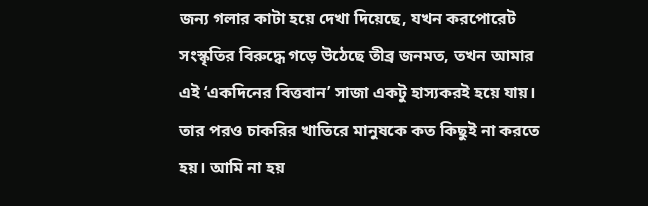জন্য গলার কাটা হয়ে দেখা দিয়েছে, যখন করপোরেট সংস্কৃতির বিরুদ্ধে গড়ে উঠেছে তীব্র জনমত, তখন আমার এই ‘একদিনের বিত্তবান’ সাজা একটু হাস্যকরই হয়ে যায়। তার পরও চাকরির খাতিরে মানুষকে কত কিছুই না করতে হয়। আমি না হয়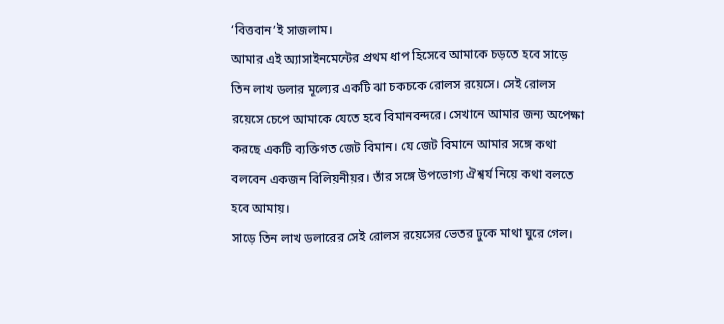‘বিত্তবান’ই সাজলাম।
আমার এই অ্যাসাইনমেন্টের প্রথম ধাপ হিসেবে আমাকে চড়তে হবে সাড়ে তিন লাখ ডলার মূল্যের একটি ঝা চকচকে রোলস রয়েসে। সেই রোলস রয়েসে চেপে আমাকে যেতে হবে বিমানবন্দরে। সেখানে আমার জন্য অপেক্ষা করছে একটি ব্যক্তিগত জেট বিমান। যে জেট বিমানে আমার সঙ্গে কথা বলবেন একজন বিলিয়নীয়র। তাঁর সঙ্গে উপভোগ্য ঐশ্বর্য নিয়ে কথা বলতে হবে আমায়।
সাড়ে তিন লাখ ডলারের সেই রোলস রয়েসের ভেতর ঢুকে মাথা ঘুরে গেল।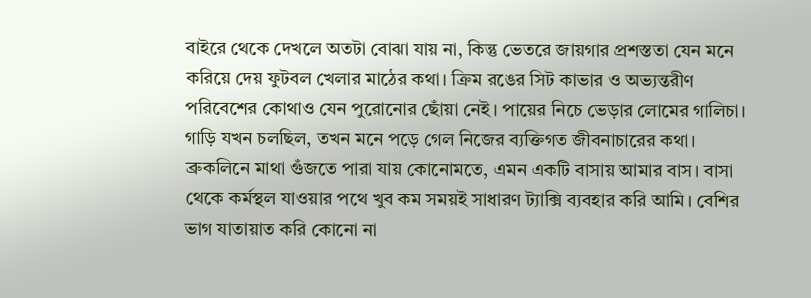বাইরে থেকে দেখলে অতটা বোঝা যায় না, কিন্তু ভেতরে জায়গার প্রশস্ততা যেন মনে করিয়ে দেয় ফুটবল খেলার মাঠের কথা। ক্রিম রঙের সিট কাভার ও অভ্যন্তরীণ পরিবেশের কোথাও যেন পুরোনোর ছোঁয়া নেই। পায়ের নিচে ভেড়ার লোমের গালিচা। গাড়ি যখন চলছিল, তখন মনে পড়ে গেল নিজের ব্যক্তিগত জীবনাচারের কথা। ব্রুকলিনে মাথা গুঁজতে পারা যায় কোনোমতে, এমন একটি বাসায় আমার বাস। বাসা থেকে কর্মস্থল যাওয়ার পথে খুব কম সময়ই সাধারণ ট্যাক্সি ব্যবহার করি আমি। বেশির ভাগ যাতায়াত করি কোনো না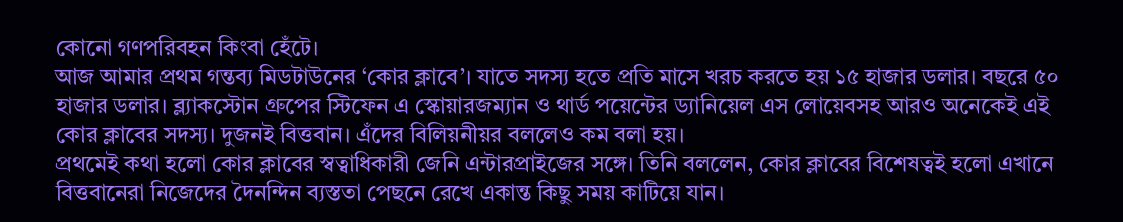কোনো গণপরিবহন কিংবা হেঁটে।
আজ আমার প্রথম গন্তব্য মিডটাউনের ‘কোর ক্লাবে’। যাতে সদস্য হতে প্রতি মাসে খরচ করতে হয় ১৫ হাজার ডলার। বছরে ৫০ হাজার ডলার। ব্ল্যাকস্টোন গ্রুপের স্টিফেন এ স্কোয়ারজম্যান ও থার্ড পয়েন্টের ড্যানিয়েল এস লোয়েবসহ আরও অনেকেই এই কোর ক্লাবের সদস্য। দুজনই বিত্তবান। এঁদের বিলিয়নীয়র বললেও কম বলা হয়।
প্রথমেই কথা হলো কোর ক্লাবের স্বত্বাধিকারী জেনি এন্টারপ্রাইজের সঙ্গে। তিনি বললেন, কোর ক্লাবের বিশেষত্বই হলো এখানে বিত্তবানেরা নিজেদের দৈনন্দিন ব্যস্ততা পেছনে রেখে একান্ত কিছু সময় কাটিয়ে যান।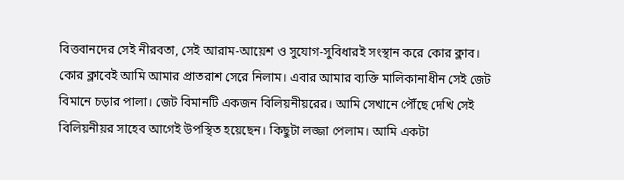বিত্তবানদের সেই নীরবতা, সেই আরাম-আয়েশ ও সুযোগ-সুবিধারই সংস্থান করে কোর ক্লাব।
কোর ক্লাবেই আমি আমার প্রাতরাশ সেরে নিলাম। এবার আমার ব্যক্তি মালিকানাধীন সেই জেট বিমানে চড়ার পালা। জেট বিমানটি একজন বিলিয়নীয়রের। আমি সেখানে পৌঁছে দেখি সেই বিলিয়নীয়র সাহেব আগেই উপস্থিত হয়েছেন। কিছুটা লজ্জা পেলাম। আমি একটা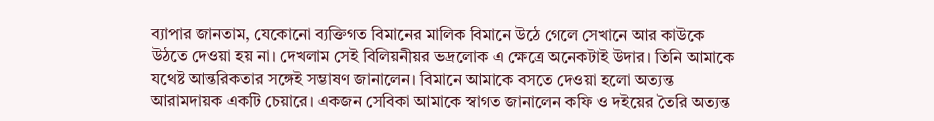ব্যাপার জানতাম, যেকোনো ব্যক্তিগত বিমানের মালিক বিমানে উঠে গেলে সেখানে আর কাউকে উঠতে দেওয়া হয় না। দেখলাম সেই বিলিয়নীয়র ভদ্রলোক এ ক্ষেত্রে অনেকটাই উদার। তিনি আমাকে যথেষ্ট আন্তরিকতার সঙ্গেই সম্ভাষণ জানালেন। বিমানে আমাকে বসতে দেওয়া হলো অত্যন্ত আরামদায়ক একটি চেয়ারে। একজন সেবিকা আমাকে স্বাগত জানালেন কফি ও দইয়ের তৈরি অত্যন্ত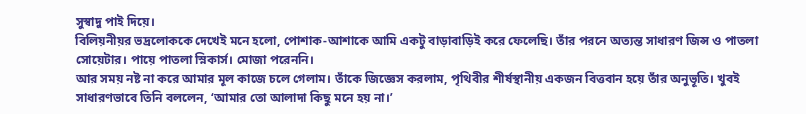সুস্বাদু পাই দিয়ে।
বিলিয়নীয়র ভদ্রলোককে দেখেই মনে হলো, পোশাক-আশাকে আমি একটু বাড়াবাড়িই করে ফেলেছি। তাঁর পরনে অত্যন্ত সাধারণ জিন্স ও পাতলা সোয়েটার। পায়ে পাতলা স্নিকার্স। মোজা পরেননি।
আর সময় নষ্ট না করে আমার মূল কাজে চলে গেলাম। তাঁকে জিজ্ঞেস করলাম, পৃথিবীর শীর্ষস্থানীয় একজন বিত্তবান হয়ে তাঁর অনুভূতি। খুবই সাধারণভাবে তিনি বললেন, ‘আমার তো আলাদা কিছু মনে হয় না।’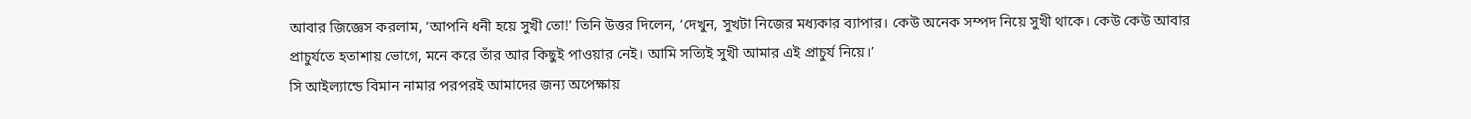আবার জিজ্ঞেস করলাম, ‘আপনি ধনী হয়ে সুখী তো!’ তিনি উত্তর দিলেন, ‘দেখুন, সুখটা নিজের মধ্যকার ব্যাপার। কেউ অনেক সম্পদ নিয়ে সুখী থাকে। কেউ কেউ আবার প্রাচুর্যতে হতাশায় ভোগে, মনে করে তাঁর আর কিছুই পাওয়ার নেই। আমি সত্যিই সুখী আমার এই প্রাচুর্য নিয়ে।’
সি আইল্যান্ডে বিমান নামার পরপরই আমাদের জন্য অপেক্ষায়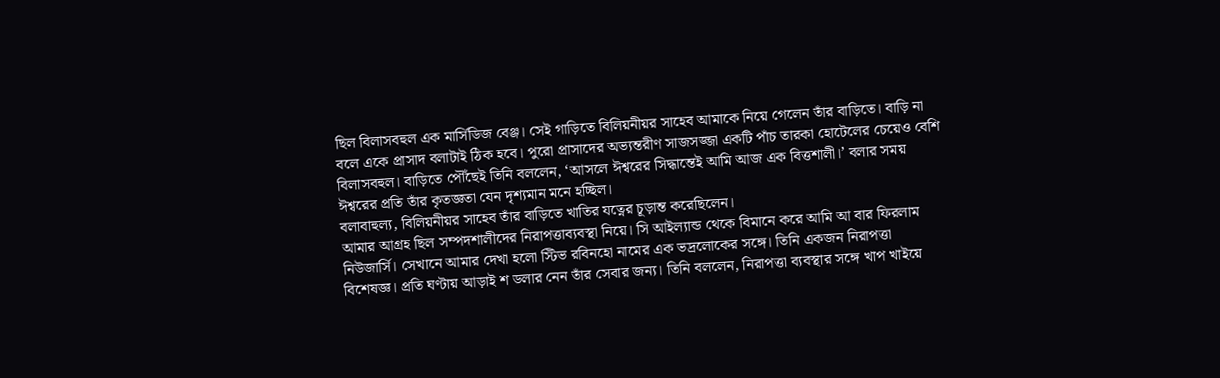ছিল বিলাসবহুল এক মার্সিডিজ বেঞ্জ। সেই গাড়িতে বিলিয়নীয়র সাহেব আমাকে নিয়ে গেলেন তাঁর বাড়িতে। বাড়ি না বলে একে প্রাসাদ বলাটাই ঠিক হবে। পুরো প্রাসাদের অভ্যন্তরীণ সাজসজ্জা একটি পাঁচ তারকা হোটেলের চেয়েও বেশি বিলাসবহুল। বাড়িতে পৌঁছেই তিনি বললেন, ‘আসলে ঈশ্বরের সিদ্ধান্তেই আমি আজ এক বিত্তশালী।’ বলার সময় ঈশ্বরের প্রতি তাঁর কৃতজ্ঞতা যেন দৃশ্যমান মনে হচ্ছিল।
বলাবাহুল্য, বিলিয়নীয়র সাহেব তাঁর বাড়িতে খাতির যত্নের চূড়ান্ত করেছিলেন।
আমার আগ্রহ ছিল সম্পদশালীদের নিরাপত্তাব্যবস্থা নিয়ে। সি আইল্যান্ড থেকে বিমানে করে আমি আ বার ফিরলাম নিউজার্সি। সেখানে আমার দেখা হলো স্টিভ রবিনহো নামের এক ভদ্রলোকের সঙ্গে। তিনি একজন নিরাপত্তা বিশেষজ্ঞ। প্রতি ঘণ্টায় আড়াই শ ডলার নেন তাঁর সেবার জন্য। তিনি বললেন, নিরাপত্তা ব্যবস্থার সঙ্গে খাপ খাইয়ে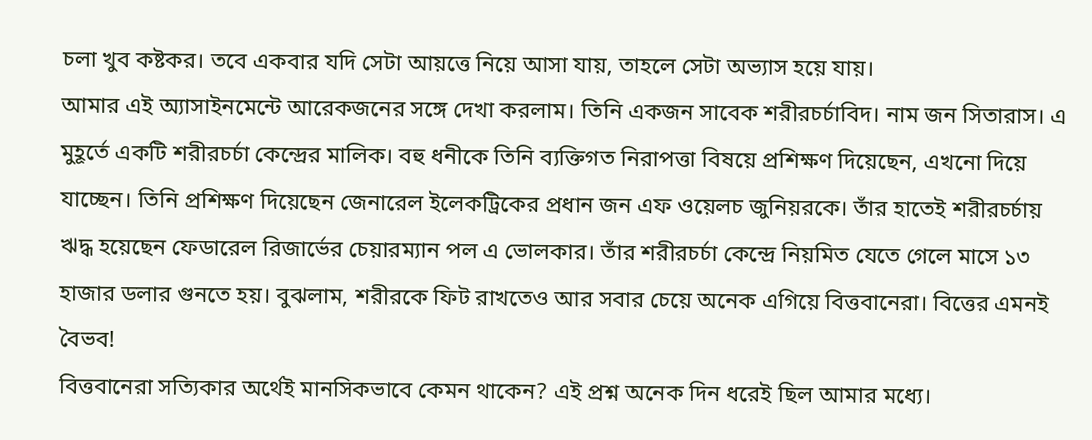চলা খুব কষ্টকর। তবে একবার যদি সেটা আয়ত্তে নিয়ে আসা যায়, তাহলে সেটা অভ্যাস হয়ে যায়।
আমার এই অ্যাসাইনমেন্টে আরেকজনের সঙ্গে দেখা করলাম। তিনি একজন সাবেক শরীরচর্চাবিদ। নাম জন সিতারাস। এ মুহূর্তে একটি শরীরচর্চা কেন্দ্রের মালিক। বহু ধনীকে তিনি ব্যক্তিগত নিরাপত্তা বিষয়ে প্রশিক্ষণ দিয়েছেন, এখনো দিয়ে যাচ্ছেন। তিনি প্রশিক্ষণ দিয়েছেন জেনারেল ইলেকট্রিকের প্রধান জন এফ ওয়েলচ জুনিয়রকে। তাঁর হাতেই শরীরচর্চায় ঋদ্ধ হয়েছেন ফেডারেল রিজার্ভের চেয়ারম্যান পল এ ভোলকার। তাঁর শরীরচর্চা কেন্দ্রে নিয়মিত যেতে গেলে মাসে ১৩ হাজার ডলার গুনতে হয়। বুঝলাম, শরীরকে ফিট রাখতেও আর সবার চেয়ে অনেক এগিয়ে বিত্তবানেরা। বিত্তের এমনই বৈভব!
বিত্তবানেরা সত্যিকার অর্থেই মানসিকভাবে কেমন থাকেন? এই প্রশ্ন অনেক দিন ধরেই ছিল আমার মধ্যে।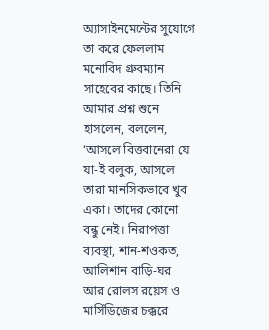অ্যাসাইনমেন্টের সুযোগে তা করে ফেললাম মনোবিদ গ্রুবম্যান সাহেবের কাছে। তিনি আমার প্রশ্ন শুনে হাসলেন, বললেন, ‘আসলে বিত্তবানেরা যে যা-ই বলুক, আসলে তারা মানসিকভাবে খুব একা। তাদের কোনো বন্ধু নেই। নিরাপত্তা ব্যবস্থা, শান-শওকত, আলিশান বাড়ি-ঘর আর রোলস রয়েস ও মার্সিডিজের চক্করে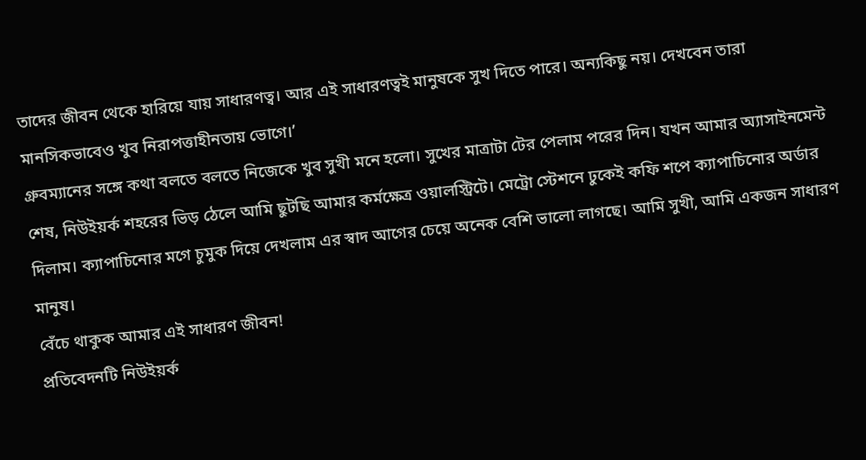তাদের জীবন থেকে হারিয়ে যায় সাধারণত্ব। আর এই সাধারণত্বই মানুষকে সুখ দিতে পারে। অন্যকিছু নয়। দেখবেন তারা মানসিকভাবেও খুব নিরাপত্তাহীনতায় ভোগে।’
গ্রুবম্যানের সঙ্গে কথা বলতে বলতে নিজেকে খুব সুখী মনে হলো। সুখের মাত্রাটা টের পেলাম পরের দিন। যখন আমার অ্যাসাইনমেন্ট শেষ, নিউইয়র্ক শহরের ভিড় ঠেলে আমি ছুটছি আমার কর্মক্ষেত্র ওয়ালস্ট্রিটে। মেট্রো স্টেশনে ঢুকেই কফি শপে ক্যাপাচিনোর অর্ডার দিলাম। ক্যাপাচিনোর মগে চুমুক দিয়ে দেখলাম এর স্বাদ আগের চেয়ে অনেক বেশি ভালো লাগছে। আমি সুখী, আমি একজন সাধারণ মানুষ।
বেঁচে থাকুক আমার এই সাধারণ জীবন!
প্রতিবেদনটি নিউইয়র্ক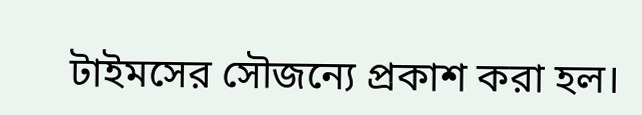টাইমসের সৌজন্যে প্রকাশ করা হল।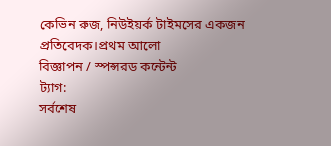কেভিন রুজ, নিউইয়র্ক টাইমসের একজন প্রতিবেদক।প্রথম আলো
বিজ্ঞাপন / স্পন্সরড কন্টেন্ট
ট্যাগ:
সর্বশেষ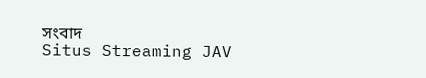সংবাদ
Situs Streaming JAV